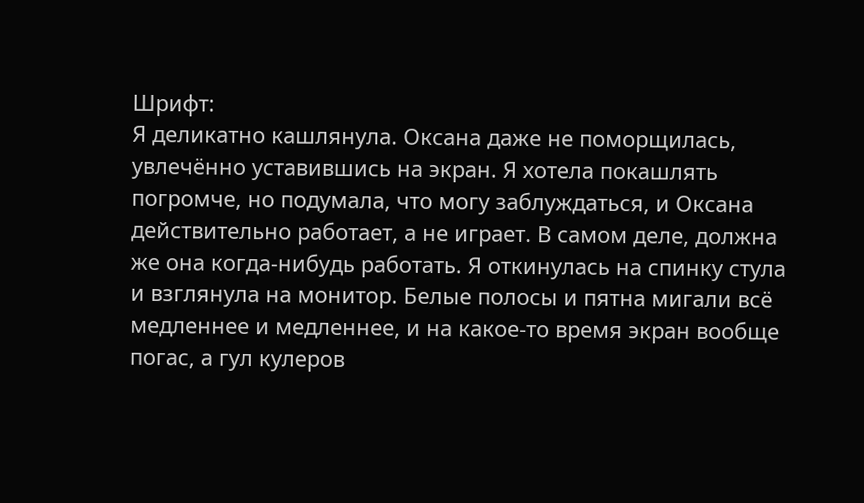Шрифт:
Я деликатно кашлянула. Оксана даже не поморщилась, увлечённо уставившись на экран. Я хотела покашлять погромче, но подумала, что могу заблуждаться, и Оксана действительно работает, а не играет. В самом деле, должна же она когда-нибудь работать. Я откинулась на спинку стула и взглянула на монитор. Белые полосы и пятна мигали всё медленнее и медленнее, и на какое-то время экран вообще погас, а гул кулеров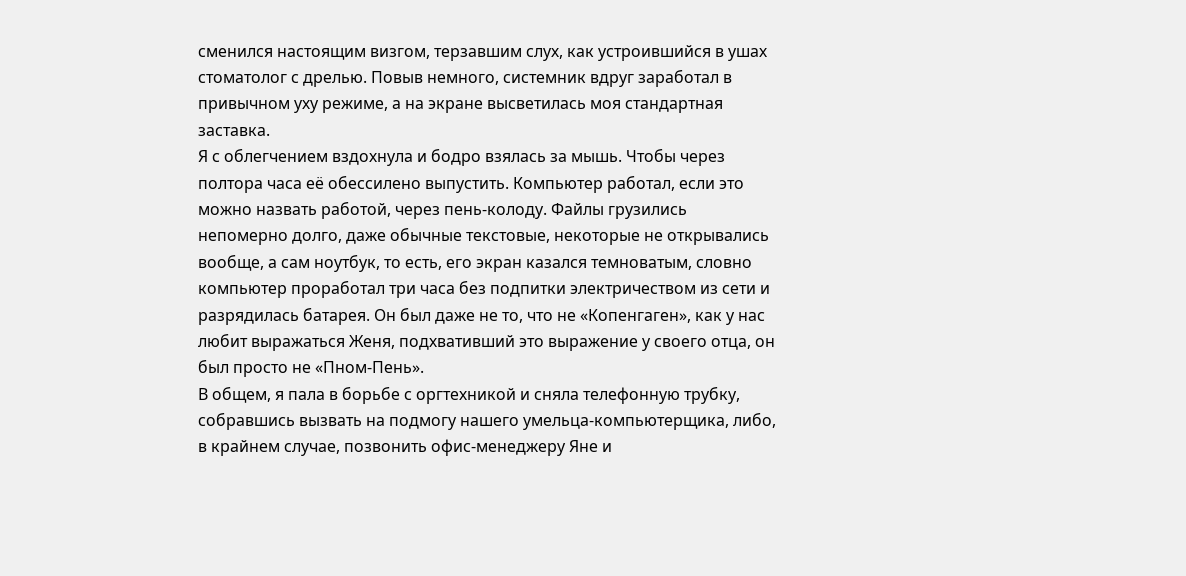сменился настоящим визгом, терзавшим слух, как устроившийся в ушах стоматолог с дрелью. Повыв немного, системник вдруг заработал в привычном уху режиме, а на экране высветилась моя стандартная заставка.
Я с облегчением вздохнула и бодро взялась за мышь. Чтобы через полтора часа её обессилено выпустить. Компьютер работал, если это можно назвать работой, через пень-колоду. Файлы грузились непомерно долго, даже обычные текстовые, некоторые не открывались вообще, а сам ноутбук, то есть, его экран казался темноватым, словно компьютер проработал три часа без подпитки электричеством из сети и разрядилась батарея. Он был даже не то, что не «Копенгаген», как у нас любит выражаться Женя, подхвативший это выражение у своего отца, он был просто не «Пном-Пень».
В общем, я пала в борьбе с оргтехникой и сняла телефонную трубку, собравшись вызвать на подмогу нашего умельца-компьютерщика, либо, в крайнем случае, позвонить офис-менеджеру Яне и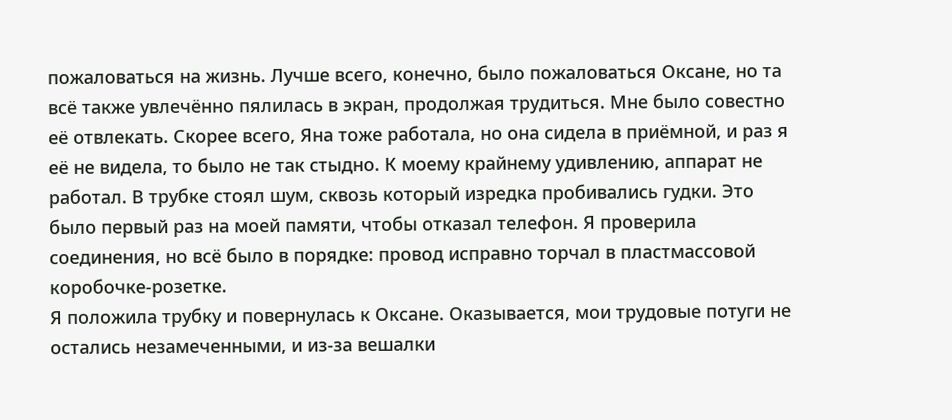пожаловаться на жизнь. Лучше всего, конечно, было пожаловаться Оксане, но та всё также увлечённо пялилась в экран, продолжая трудиться. Мне было совестно её отвлекать. Скорее всего, Яна тоже работала, но она сидела в приёмной, и раз я её не видела, то было не так стыдно. К моему крайнему удивлению, аппарат не работал. В трубке стоял шум, сквозь который изредка пробивались гудки. Это было первый раз на моей памяти, чтобы отказал телефон. Я проверила соединения, но всё было в порядке: провод исправно торчал в пластмассовой коробочке-розетке.
Я положила трубку и повернулась к Оксане. Оказывается, мои трудовые потуги не остались незамеченными, и из-за вешалки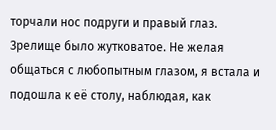торчали нос подруги и правый глаз. Зрелище было жутковатое. Не желая общаться с любопытным глазом, я встала и подошла к её столу, наблюдая, как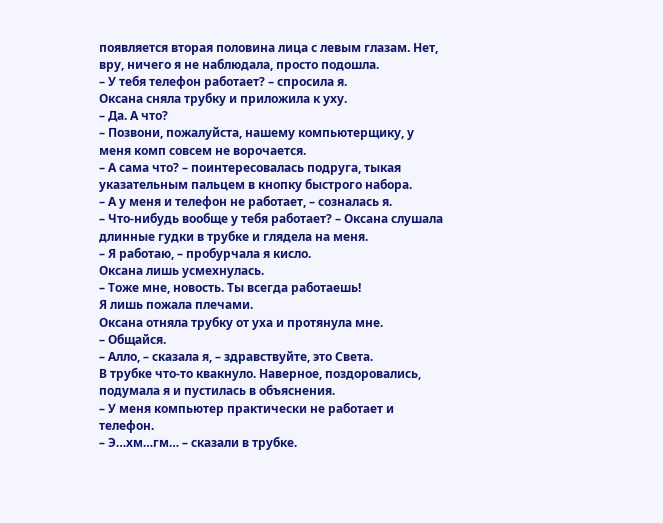появляется вторая половина лица с левым глазам. Нет, вру, ничего я не наблюдала, просто подошла.
– У тебя телефон работает? – спросила я.
Оксана сняла трубку и приложила к уху.
– Да. А что?
– Позвони, пожалуйста, нашему компьютерщику, у меня комп совсем не ворочается.
– А сама что? – поинтересовалась подруга, тыкая указательным пальцем в кнопку быстрого набора.
– А у меня и телефон не работает, – созналась я.
– Что-нибудь вообще у тебя работает? – Оксана слушала длинные гудки в трубке и глядела на меня.
– Я работаю, – пробурчала я кисло.
Оксана лишь усмехнулась.
– Тоже мне, новость. Ты всегда работаешь!
Я лишь пожала плечами.
Оксана отняла трубку от уха и протянула мне.
– Общайся.
– Алло, – сказала я, – здравствуйте, это Света.
В трубке что-то квакнуло. Наверное, поздоровались, подумала я и пустилась в объяснения.
– У меня компьютер практически не работает и телефон.
– Э…хм…гм… – сказали в трубке.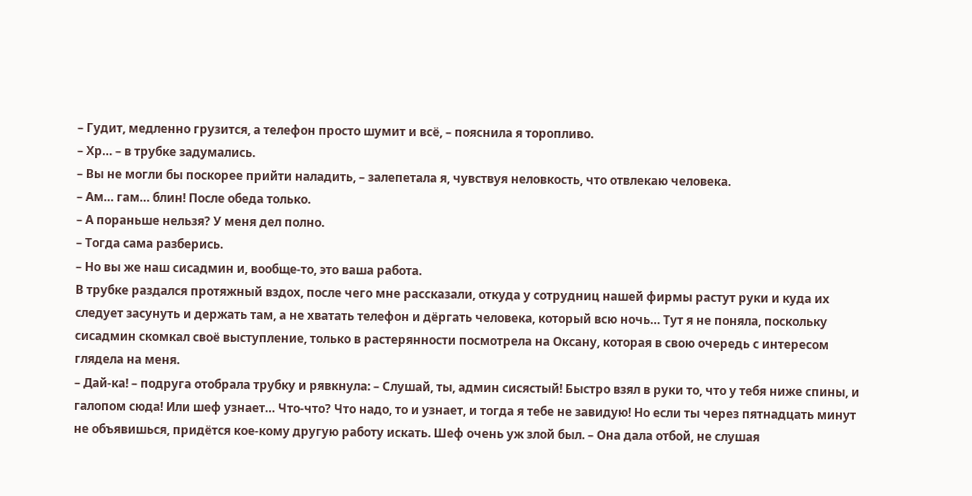– Гудит, медленно грузится, а телефон просто шумит и всё, – пояснила я торопливо.
– Хр… – в трубке задумались.
– Вы не могли бы поскорее прийти наладить, – залепетала я, чувствуя неловкость, что отвлекаю человека.
– Ам… гам… блин! После обеда только.
– А пораньше нельзя? У меня дел полно.
– Тогда сама разберись.
– Но вы же наш сисадмин и, вообще-то, это ваша работа.
В трубке раздался протяжный вздох, после чего мне рассказали, откуда у сотрудниц нашей фирмы растут руки и куда их следует засунуть и держать там, а не хватать телефон и дёргать человека, который всю ночь… Тут я не поняла, поскольку сисадмин скомкал своё выступление, только в растерянности посмотрела на Оксану, которая в свою очередь с интересом глядела на меня.
– Дай-ка! – подруга отобрала трубку и рявкнула: – Слушай, ты, админ сисястый! Быстро взял в руки то, что у тебя ниже спины, и галопом сюда! Или шеф узнает… Что-что? Что надо, то и узнает, и тогда я тебе не завидую! Но если ты через пятнадцать минут не объявишься, придётся кое-кому другую работу искать. Шеф очень уж злой был. – Она дала отбой, не слушая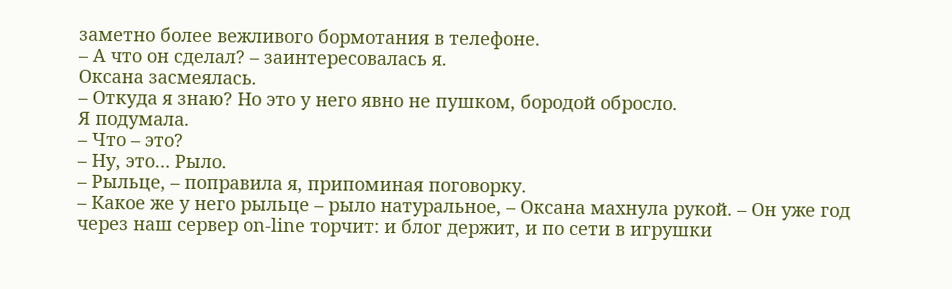заметно более вежливого бормотания в телефоне.
– А что он сделал? – заинтересовалась я.
Оксана засмеялась.
– Откуда я знаю? Но это у него явно не пушком, бородой обросло.
Я подумала.
– Что – это?
– Ну, это… Рыло.
– Рыльце, – поправила я, припоминая поговорку.
– Какое же у него рыльце – рыло натуральное, – Оксана махнула рукой. – Он уже год через наш сервер on-line торчит: и блог держит, и по сети в игрушки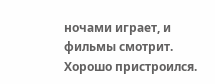ночами играет, и фильмы смотрит. Хорошо пристроился.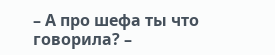– А про шефа ты что говорила? –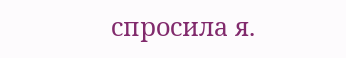спросила я.